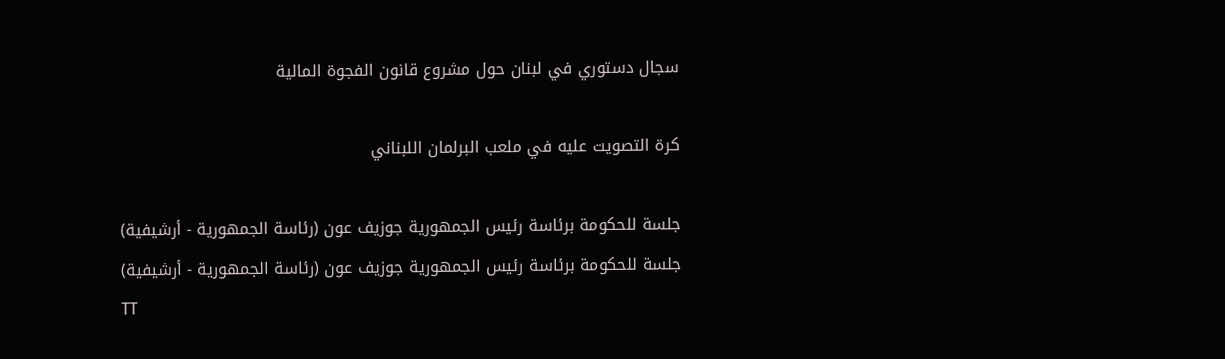سجال دستوري في لبنان حول مشروع قانون الفجوة المالية

كرة التصويت عليه في ملعب البرلمان اللبناني

جلسة للحكومة برئاسة رئيس الجمهورية جوزيف عون (رئاسة الجمهورية - أرشيفية)
جلسة للحكومة برئاسة رئيس الجمهورية جوزيف عون (رئاسة الجمهورية - أرشيفية)
TT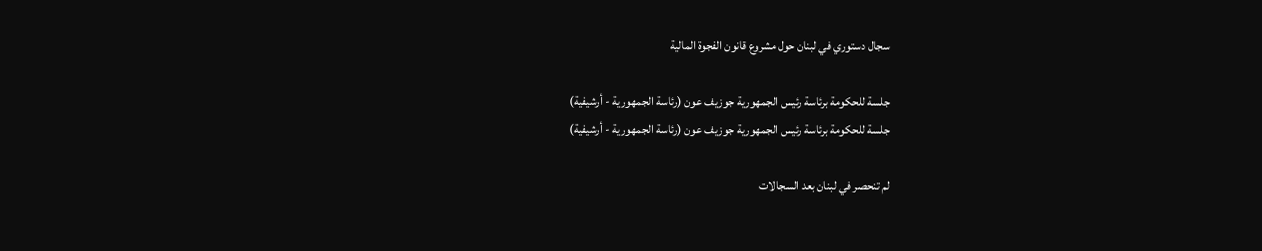سجال دستوري في لبنان حول مشروع قانون الفجوة المالية

جلسة للحكومة برئاسة رئيس الجمهورية جوزيف عون (رئاسة الجمهورية - أرشيفية)
جلسة للحكومة برئاسة رئيس الجمهورية جوزيف عون (رئاسة الجمهورية - أرشيفية)

لم تنحصر في لبنان بعد السجالات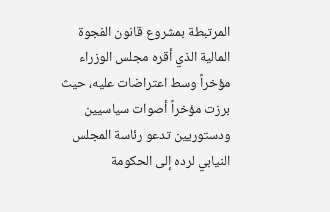المرتبطة بمشروع قانون الفجوة المالية الذي أقره مجلس الوزراء مؤخراً وسط اعتراضات عليه، حيث برزت مؤخراً أصوات سياسيين ودستوريين تدعو رئاسة المجلس النيابي لرده إلى الحكومة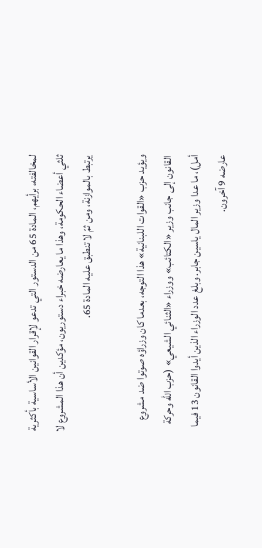لمخالفته، برأيهم، المادة 65 من الدستور التي تدعو لإقرار القوانين الأساسية بأكثرية ثلثي أعضاء الحكومة، وهذا ما يعارضه خبراء دستوريون، مؤكدين أن هذا المشروع لا يرتبط بالموازنة، ومن ثمّ لا تنطبق عليه المادة 65.

ويؤيد حزب «القوات اللبنانية» هذا التوجه، بعدما كان وزراؤه صوتوا ضد مشروع القانون إلى جانب وزير «الكتائب» ووزراء «الثنائي الشيعي» (حزب الله وحركة أمل)، ما عدا وزير المال ياسين جابر. وبلغ عدد الوزراء الذين أيدوا القانون 13 فيما عارضه 9 آخرون.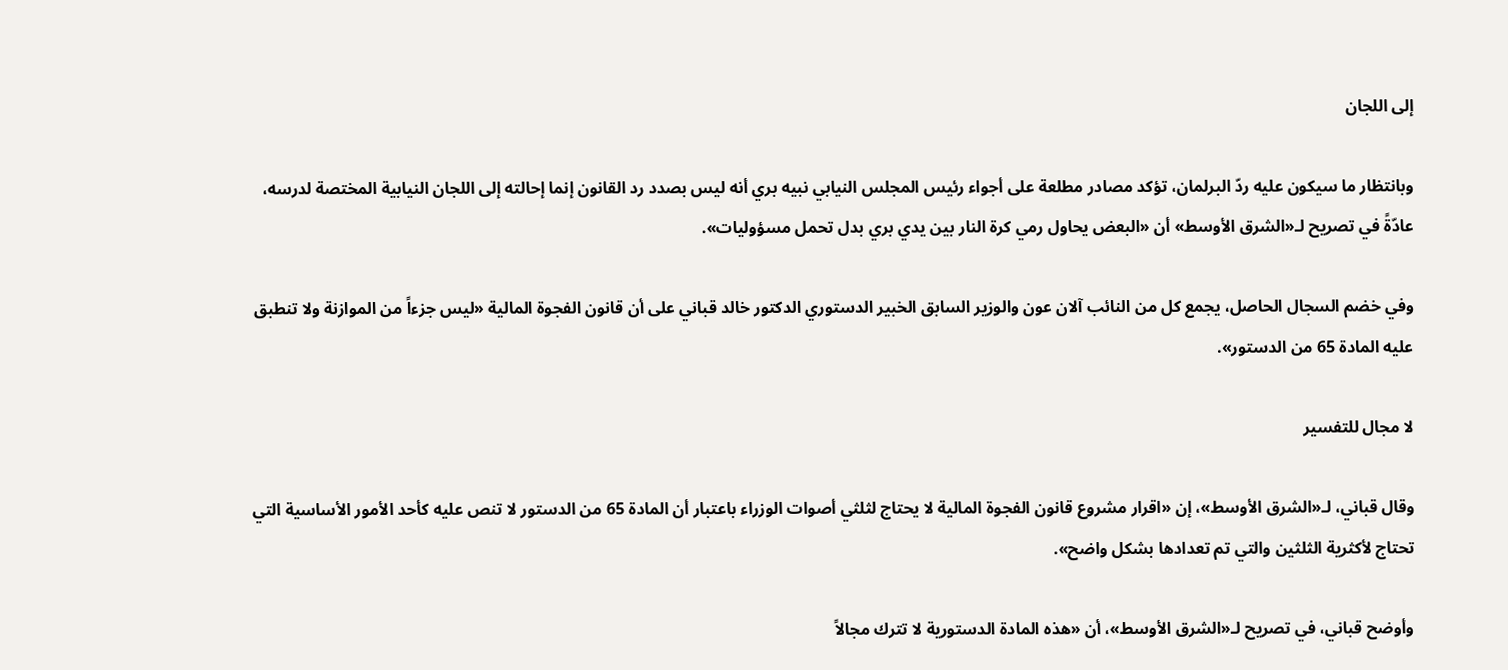إلى اللجان

وبانتظار ما سيكون عليه ردّ البرلمان، تؤكد مصادر مطلعة على أجواء رئيس المجلس النيابي نبيه بري أنه ليس بصدد رد القانون إنما إحالته إلى اللجان النيابية المختصة لدرسه، عادّةً في تصريح لـ«الشرق الأوسط» أن «البعض يحاول رمي كرة النار بين يدي بري بدل تحمل مسؤوليات».

وفي خضم السجال الحاصل، يجمع كل من النائب آلان عون والوزير السابق الخبير الدستوري الدكتور خالد قباني على أن قانون الفجوة المالية «ليس جزءاً من الموازنة ولا تنطبق عليه المادة 65 من الدستور».

لا مجال للتفسير

وقال قباني، لـ«الشرق الأوسط»، إن «اقرار مشروع قانون الفجوة المالية لا يحتاج لثلثي أصوات الوزراء باعتبار أن المادة 65 من الدستور لا تنص عليه كأحد الأمور الأساسية التي تحتاج لأكثرية الثلثين والتي تم تعدادها بشكل واضح».

وأوضح قباني، في تصريح لـ«الشرق الأوسط»، أن «هذه المادة الدستورية لا تترك مجالاً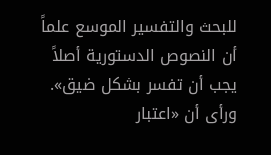للبحث والتفسير الموسع علماً أن النصوص الدستورية أصلاً يجب أن تفسر بشكل ضيق». ورأى أن «اعتبار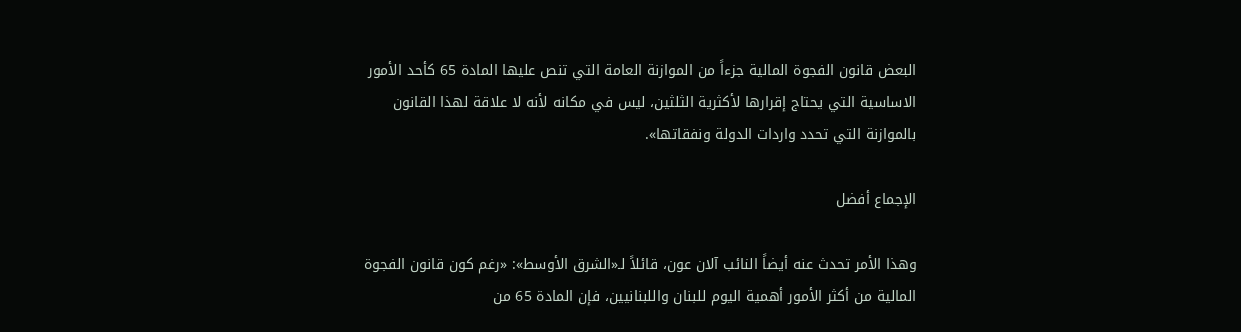البعض قانون الفجوة المالية جزءاً من الموازنة العامة التي تنص عليها المادة 65 كأحد الأمور الاساسية التي يحتاج إقرارها لأكثرية الثلثين، ليس في مكانه لأنه لا علاقة لهذا القانون بالموازنة التي تحدد واردات الدولة ونفقاتها».

الإجماع أفضل

وهذا الأمر تحدث عنه أيضاً النائب آلان عون، قائلاً لـ«الشرق الأوسط»: «رغم كون قانون الفجوة المالية من أكثر الأمور أهمية اليوم للبنان واللبنانيين، فإن المادة 65 من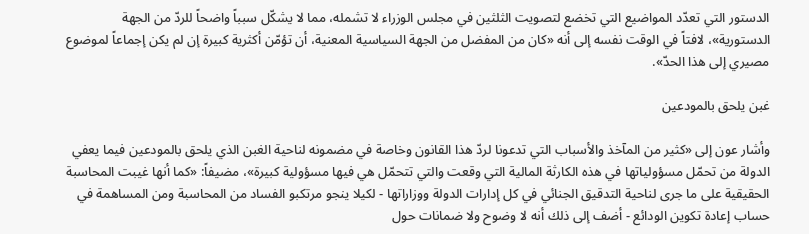الدستور التي تعدّد المواضيع التي تخضع لتصويت الثلثين في مجلس الوزراء لا تشمله، مما لا يشكّل سبباً واضحاً للردّ من الجهة الدستورية»، لافتاً في الوقت نفسه إلى أنه «كان من المفضل من الجهة السياسية المعنية، أن تؤمّن أكثرية كبيرة إن لم يكن إجماعاً لموضوع مصيري إلى هذا الحدّ».

غبن يلحق بالمودعين

وأشار عون إلى «كثير من المآخذ والأسباب التي تدعونا لردّ هذا القانون وخاصة في مضمونه لناحية الغبن الذي يلحق بالمودعين فيما يعفي الدولة من تحمّل مسؤولياتها في هذه الكارثة المالية التي وقعت والتي تتحمّل هي فيها مسؤولية كبيرة»، مضيفاً: «كما أنها غيبت المحاسبة الحقيقية على ما جرى لناحية التدقيق الجنائي في كل إدارات الدولة ووزاراتها - لكيلا ينجو مرتكبو الفساد من المحاسبة ومن المساهمة في حساب إعادة تكوين الودائع - أضف إلى ذلك أنه لا وضوح ولا ضمانات حول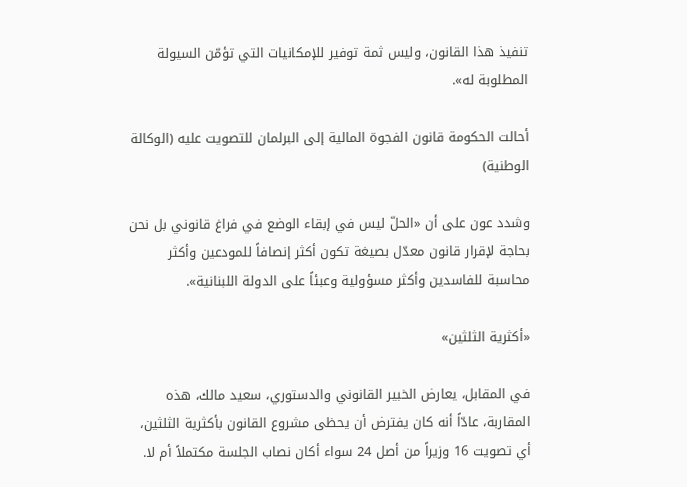تنفيذ هذا القانون، وليس ثمة توفير للإمكانيات التي تؤمّن السيولة المطلوبة له».

أحالت الحكومة قانون الفجوة المالية إلى البرلمان للتصويت عليه (الوكالة الوطنية)

وشدد عون على أن «الحلّ ليس في إبقاء الوضع في فراغ قانوني بل نحن بحاجة لإقرار قانون معدّل بصيغة تكون أكثر إنصافاً للمودعين وأكثر محاسبة للفاسدين وأكثر مسؤولية وعبئاً على الدولة اللبنانية».

«أكثرية الثلثين»

في المقابل، يعارض الخبير القانوني والدستوري، سعيد مالك، هذه المقاربة، عادّاً أنه كان يفترض أن يحظى مشروع القانون بأكثرية الثلثين، أي تصويت 16 وزيراً من أصل 24 سواء أكان نصاب الجلسة مكتملاً أم لا.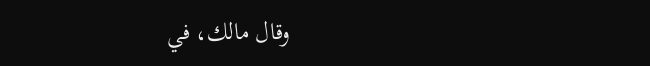وقال مالك، في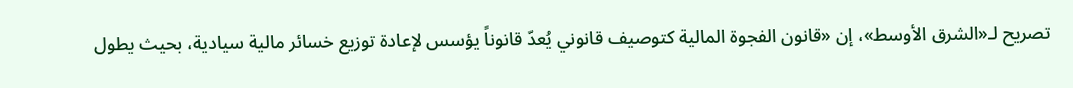تصريح لـ«الشرق الأوسط»، إن «قانون الفجوة المالية كتوصيف قانوني يُعدّ قانوناً يؤسس لإعادة توزيع خسائر مالية سيادية، بحيث يطول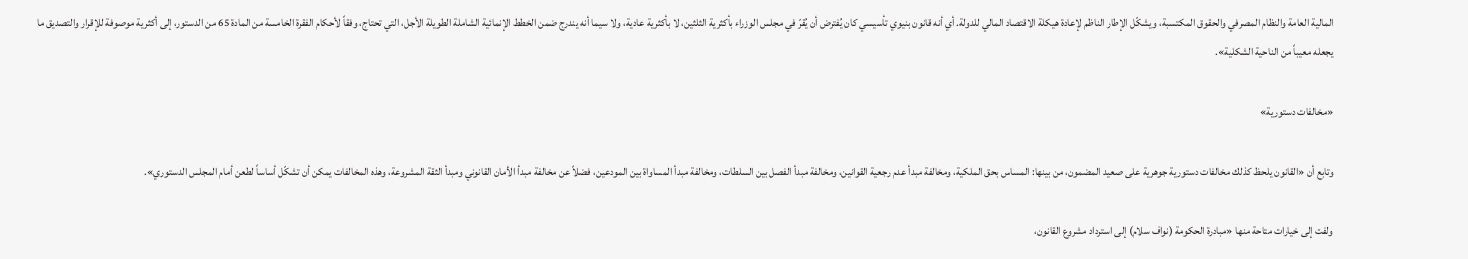المالية العامة والنظام المصرفي والحقوق المكتسبة، ويشكّل الإطار الناظم لإعادة هيكلة الاقتصاد المالي للدولة. أي أنه قانون بنيوي تأسيسي كان يُفترض أن يُقرّ في مجلس الوزراء بأكثرية الثلثين، لا بأكثرية عادية، ولا سيما أنه يندرج ضمن الخطط الإنمائية الشاملة الطويلة الأجل، التي تحتاج، وفقاً لأحكام الفقرة الخامسة من المادة 65 من الدستور، إلى أكثرية موصوفة للإقرار والتصديق ما يجعله معيباً من الناحية الشكلية».

«مخالفات دستورية»

وتابع أن «القانون يلحظ كذلك مخالفات دستورية جوهرية على صعيد المضمون، من بينها: المساس بحق الملكية، ومخالفة مبدأ عدم رجعية القوانين، ومخالفة مبدأ الفصل بين السلطات، ومخالفة مبدأ المساواة بين المودعين، فضلاً عن مخالفة مبدأ الأمان القانوني ومبدأ الثقة المشروعة، وهذه المخالفات يمكن أن تشكّل أساساً لطعن أمام المجلس الدستوري».

ولفت إلى خيارات متاحة منها «مبادرة الحكومة (نواف سلام) إلى استرداد مشروع القانون،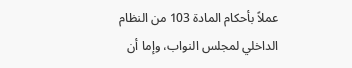عملاً بأحكام المادة 103 من النظام الداخلي لمجلس النواب، وإما أن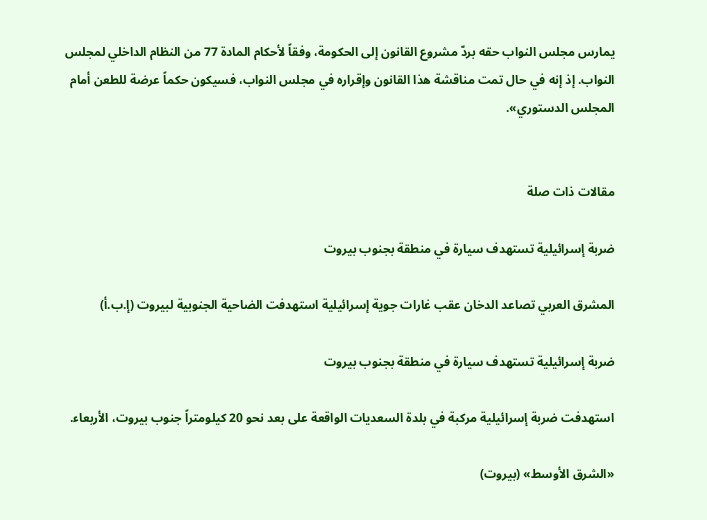يمارس مجلس النواب حقه بردّ مشروع القانون إلى الحكومة، وفقاً لأحكام المادة 77 من النظام الداخلي لمجلس النواب. إذ إنه في حال تمت مناقشة هذا القانون وإقراره في مجلس النواب، فسيكون حكماً عرضة للطعن أمام المجلس الدستوري».


مقالات ذات صلة

ضربة إسرائيلية تستهدف سيارة في منطقة بجنوب بيروت

المشرق العربي تصاعد الدخان عقب غارات جوية إسرائيلية استهدفت الضاحية الجنوبية لبيروت (إ.ب.أ)

ضربة إسرائيلية تستهدف سيارة في منطقة بجنوب بيروت

استهدفت ضربة إسرائيلية مركبة في بلدة السعديات الواقعة على بعد نحو 20 كيلومتراً جنوب بيروت، الأربعاء.

«الشرق الأوسط» (بيروت)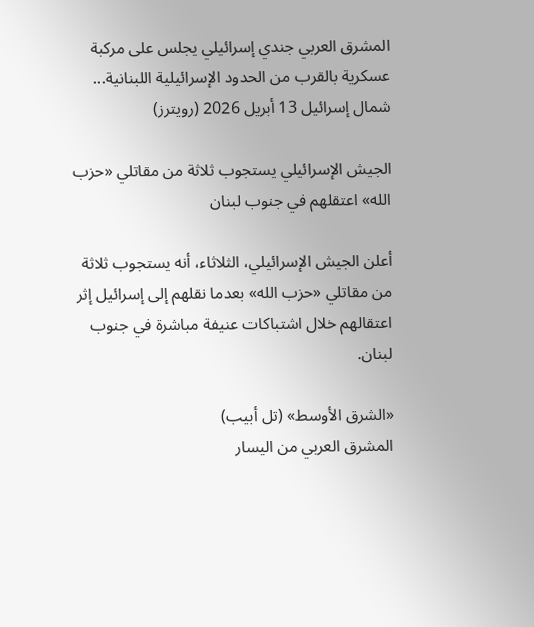المشرق العربي جندي إسرائيلي يجلس على مركبة عسكرية بالقرب من الحدود الإسرائيلية اللبنانية... شمال إسرائيل 13 أبريل 2026 (رويترز)

الجيش الإسرائيلي يستجوب ثلاثة من مقاتلي «حزب الله» اعتقلهم في جنوب لبنان

أعلن الجيش الإسرائيلي، الثلاثاء، أنه يستجوب ثلاثة من مقاتلي «حزب الله» بعدما نقلهم إلى إسرائيل إثر اعتقالهم خلال اشتباكات عنيفة مباشرة في جنوب لبنان.

«الشرق الأوسط» (تل أبيب)
المشرق العربي من اليسار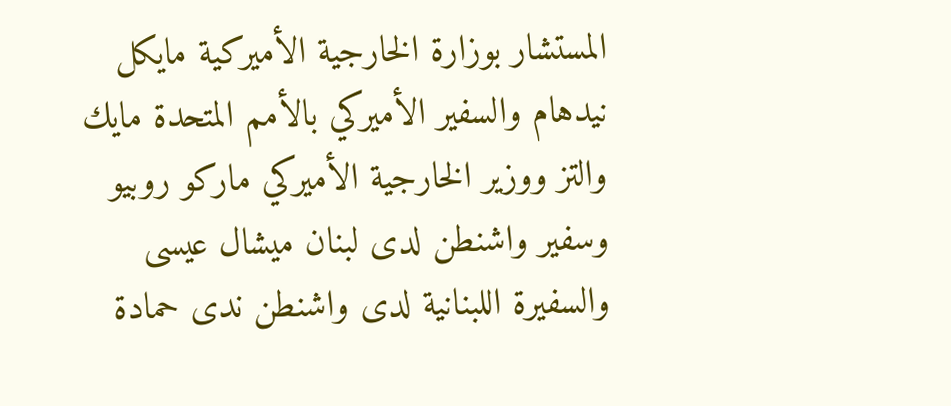المستشار بوزارة الخارجية الأميركية مايكل نيدهام والسفير الأميركي بالأمم المتحدة مايك والتز ووزير الخارجية الأميركي ماركو روبيو وسفير واشنطن لدى لبنان ميشال عيسى والسفيرة اللبنانية لدى واشنطن ندى حمادة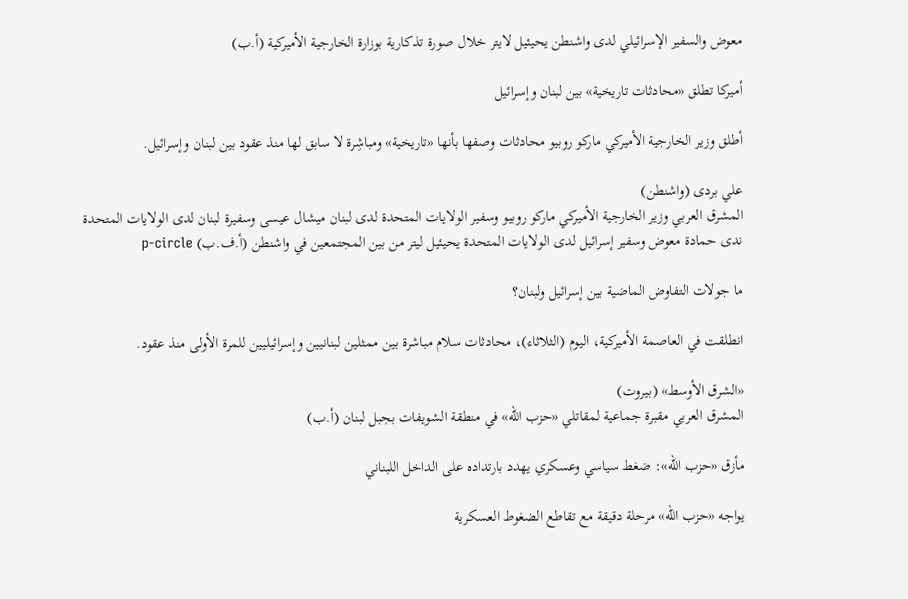معوض والسفير الإسرائيلي لدى واشنطن يحيئيل لايتر خلال صورة تذكارية بوزارة الخارجية الأميركية (أ.ب)

أميركا تطلق «محادثات تاريخية» بين لبنان وإسرائيل

أطلق وزير الخارجية الأميركي ماركو روبيو محادثات وصفها بأنها «تاريخية» ومباشِرة لا سابق لها منذ عقود بين لبنان وإسرائيل.

علي بردى (واشنطن)
المشرق العربي وزير الخارجية الأميركي ماركو روبيو وسفير الولايات المتحدة لدى لبنان ميشال عيسى وسفيرة لبنان لدى الولايات المتحدة ندى حمادة معوض وسفير إسرائيل لدى الولايات المتحدة يحيئيل ليتر من بين المجتمعين في واشنطن (أ.ف.ب) p-circle

ما جولات التفاوض الماضية بين إسرائيل ولبنان؟

انطلقت في العاصمة الأميركية، اليوم (الثلاثاء)، محادثات سلام مباشرة بين ممثلين لبنانيين وإسرائيليين للمرة الأولى منذ عقود.

«الشرق الأوسط» (بيروت)
المشرق العربي مقبرة جماعية لمقاتلي «حزب الله» في منطقة الشويفات بجبل لبنان (أ.ب)

مأزق «حزب الله»: ضغط سياسي وعسكري يهدد بارتداده على الداخل اللبناني

يواجه «حزب الله» مرحلة دقيقة مع تقاطع الضغوط العسكرية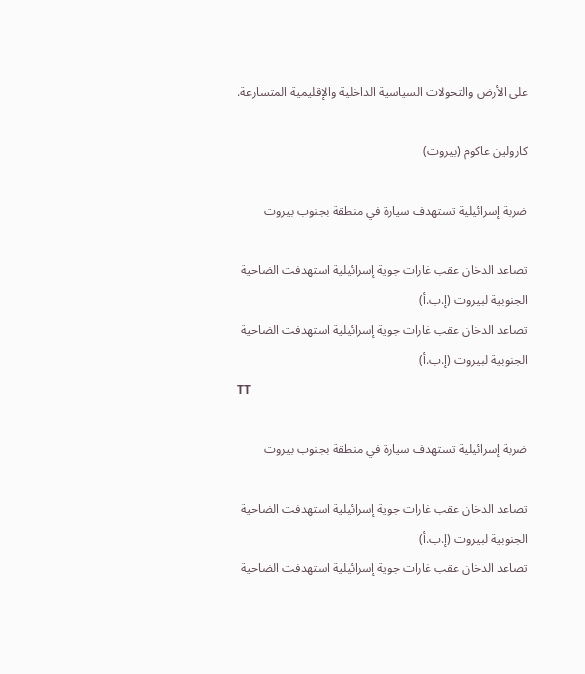على الأرض والتحولات السياسية الداخلية والإقليمية المتسارعة.

كارولين عاكوم (بيروت)

ضربة إسرائيلية تستهدف سيارة في منطقة بجنوب بيروت

تصاعد الدخان عقب غارات جوية إسرائيلية استهدفت الضاحية الجنوبية لبيروت (إ.ب.أ)
تصاعد الدخان عقب غارات جوية إسرائيلية استهدفت الضاحية الجنوبية لبيروت (إ.ب.أ)
TT

ضربة إسرائيلية تستهدف سيارة في منطقة بجنوب بيروت

تصاعد الدخان عقب غارات جوية إسرائيلية استهدفت الضاحية الجنوبية لبيروت (إ.ب.أ)
تصاعد الدخان عقب غارات جوية إسرائيلية استهدفت الضاحية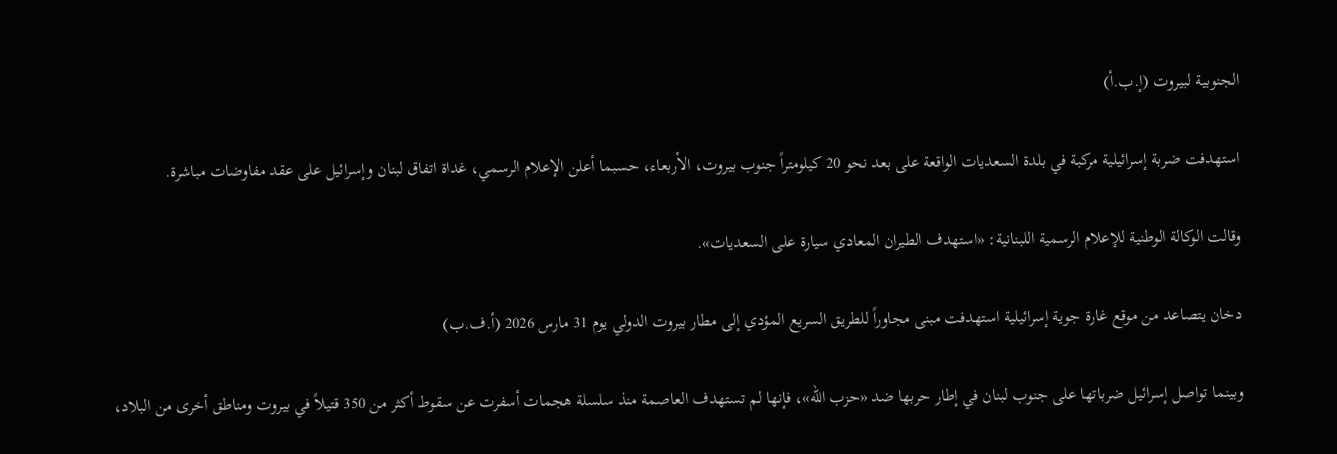الجنوبية لبيروت (إ.ب.أ)

استهدفت ضربة إسرائيلية مركبة في بلدة السعديات الواقعة على بعد نحو 20 كيلومتراً جنوب بيروت، الأربعاء، حسبما أعلن الإعلام الرسمي، غداة اتفاق لبنان وإسرائيل على عقد مفاوضات مباشرة.

وقالت الوكالة الوطنية للإعلام الرسمية اللبنانية: «استهدف الطيران المعادي سيارة على السعديات».

دخان يتصاعد من موقع غارة جوية إسرائيلية استهدفت مبنى مجاوراً للطريق السريع المؤدي إلى مطار بيروت الدولي يوم 31 مارس 2026 (أ.ف.ب)

وبينما تواصل إسرائيل ضرباتها على جنوب لبنان في إطار حربها ضد «حزب الله»، فإنها لم تستهدف العاصمة منذ سلسلة هجمات أسفرت عن سقوط أكثر من 350 قتيلاً في بيروت ومناطق أخرى من البلاد،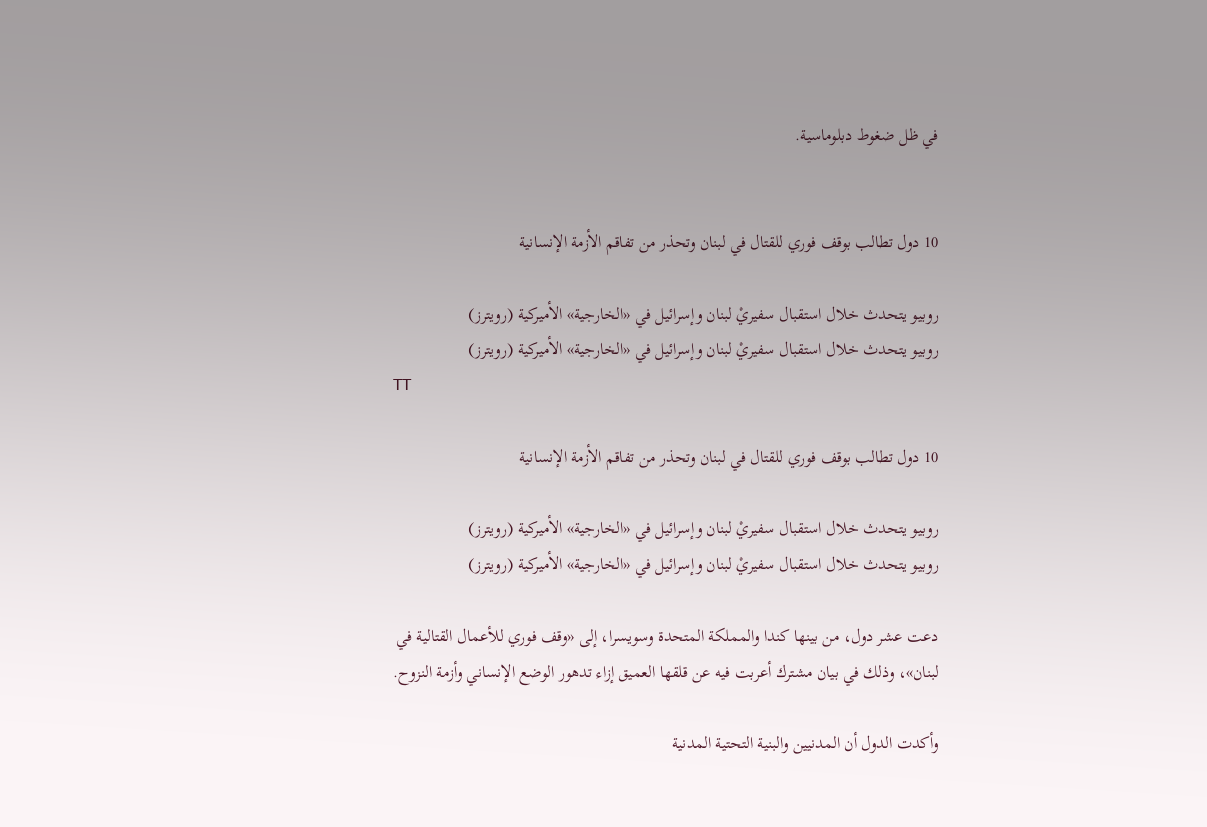في ظل ضغوط دبلوماسية.


10 دول تطالب بوقف فوري للقتال في لبنان وتحذر من تفاقم الأزمة الإنسانية

روبيو يتحدث خلال استقبال سفيريْ لبنان وإسرائيل في «الخارجية» الأميركية (رويترز)
روبيو يتحدث خلال استقبال سفيريْ لبنان وإسرائيل في «الخارجية» الأميركية (رويترز)
TT

10 دول تطالب بوقف فوري للقتال في لبنان وتحذر من تفاقم الأزمة الإنسانية

روبيو يتحدث خلال استقبال سفيريْ لبنان وإسرائيل في «الخارجية» الأميركية (رويترز)
روبيو يتحدث خلال استقبال سفيريْ لبنان وإسرائيل في «الخارجية» الأميركية (رويترز)

دعت عشر دول، من بينها كندا والمملكة المتحدة وسويسرا، إلى «وقف فوري للأعمال القتالية في لبنان»، وذلك في بيان مشترك أعربت فيه عن قلقها العميق إزاء تدهور الوضع الإنساني وأزمة النزوح.

وأكدت الدول أن المدنيين والبنية التحتية المدنية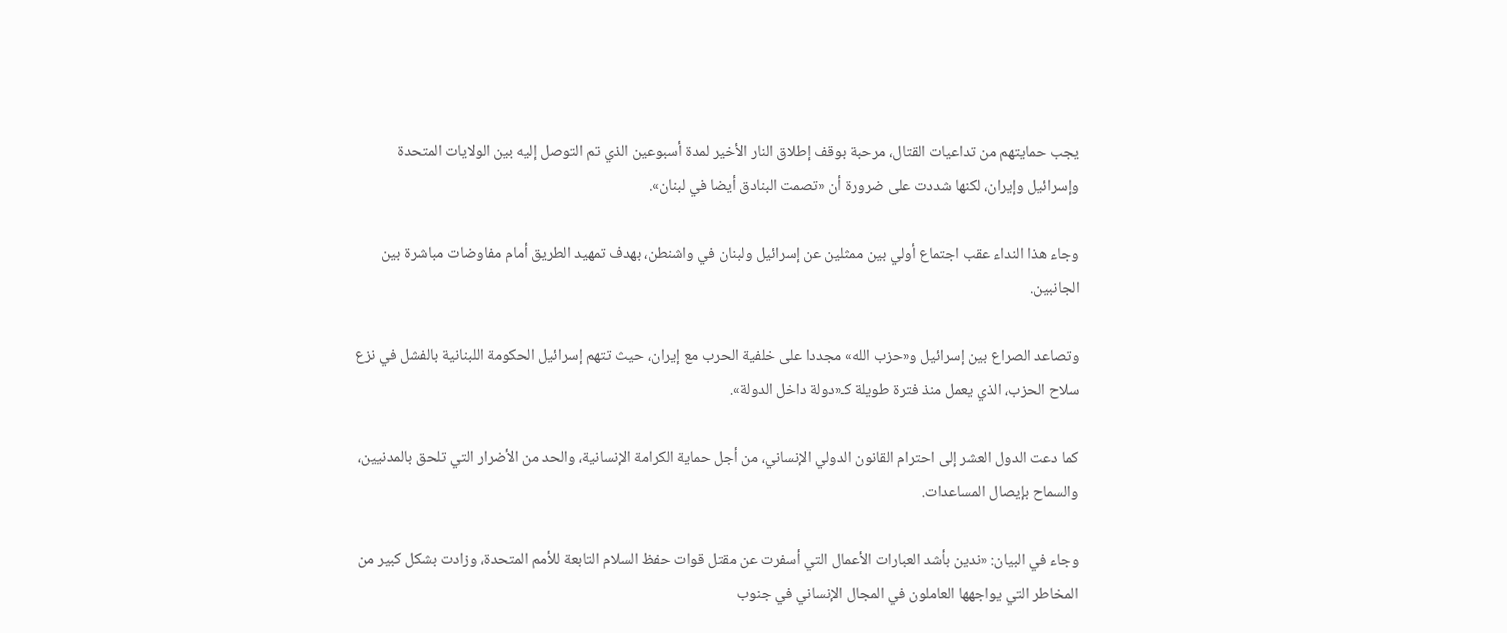يجب حمايتهم من تداعيات القتال، مرحبة بوقف إطلاق النار الأخير لمدة أسبوعين الذي تم التوصل إليه بين الولايات المتحدة وإسرائيل وإيران، لكنها شددت على ضرورة أن «تصمت البنادق أيضا في لبنان».

وجاء هذا النداء عقب اجتماع أولي بين ممثلين عن إسرائيل ولبنان في واشنطن، بهدف تمهيد الطريق أمام مفاوضات مباشرة بين الجانبين.

وتصاعد الصراع بين إسرائيل و«حزب الله» مجددا على خلفية الحرب مع إيران، حيث تتهم إسرائيل الحكومة اللبنانية بالفشل في نزع سلاح الحزب، الذي يعمل منذ فترة طويلة كـ«دولة داخل الدولة».

كما دعت الدول العشر إلى احترام القانون الدولي الإنساني، من أجل حماية الكرامة الإنسانية، والحد من الأضرار التي تلحق بالمدنيين، والسماح بإيصال المساعدات.

وجاء في البيان: «ندين بأشد العبارات الأعمال التي أسفرت عن مقتل قوات حفظ السلام التابعة للأمم المتحدة، وزادت بشكل كبير من المخاطر التي يواجهها العاملون في المجال الإنساني في جنوب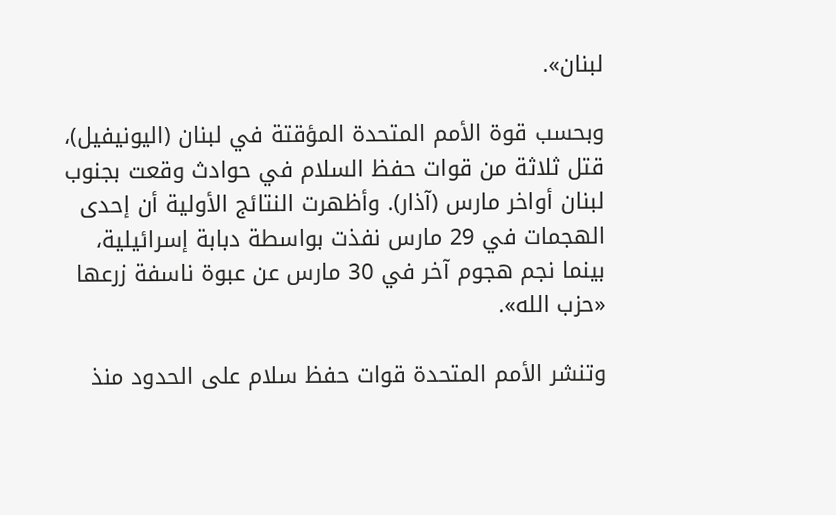لبنان».

وبحسب قوة الأمم المتحدة المؤقتة في لبنان (اليونيفيل)، قتل ثلاثة من قوات حفظ السلام في حوادث وقعت بجنوب لبنان أواخر مارس (آذار). وأظهرت النتائج الأولية أن إحدى الهجمات في 29 مارس نفذت بواسطة دبابة إسرائيلية، بينما نجم هجوم آخر في 30 مارس عن عبوة ناسفة زرعها «حزب الله».

وتنشر الأمم المتحدة قوات حفظ سلام على الحدود منذ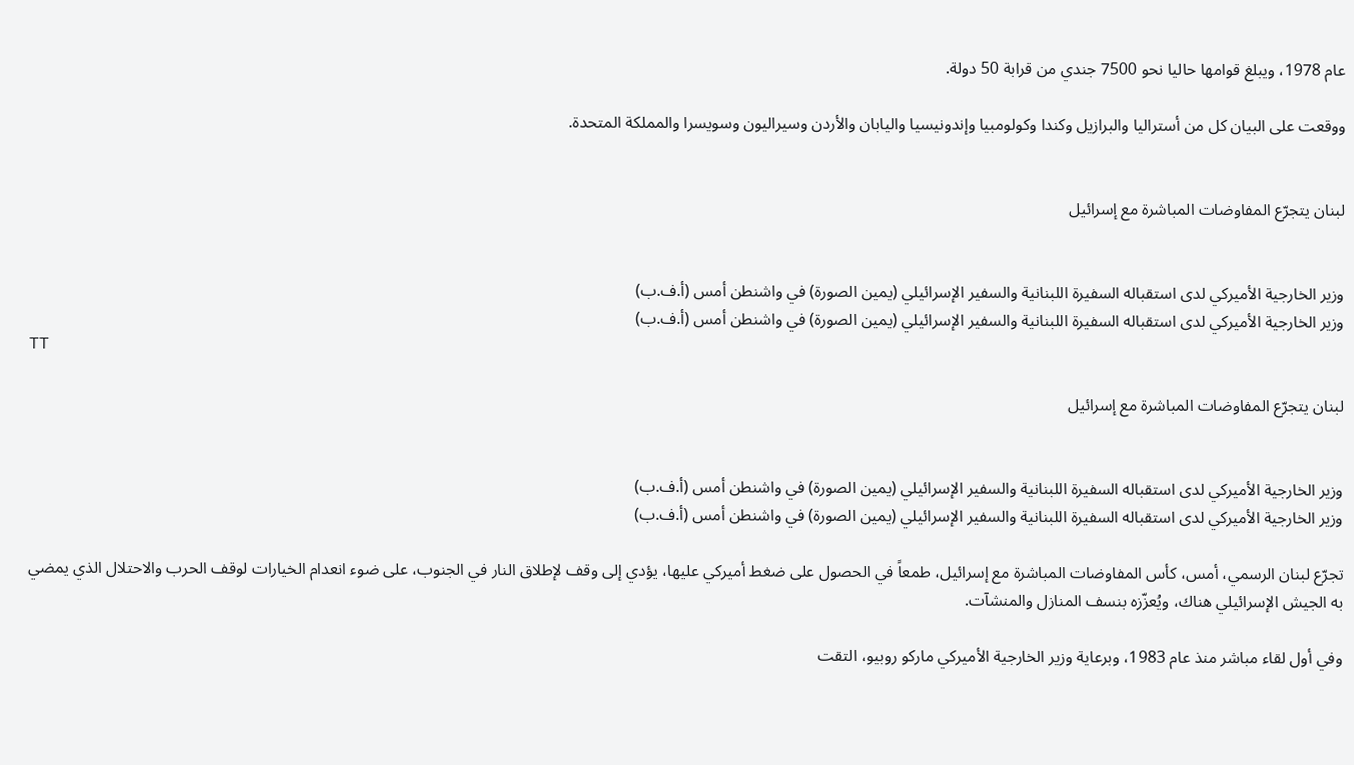عام 1978، ويبلغ قوامها حاليا نحو 7500 جندي من قرابة 50 دولة.

ووقعت على البيان كل من أستراليا والبرازيل وكندا وكولومبيا وإندونيسيا واليابان والأردن وسيراليون وسويسرا والمملكة المتحدة.


لبنان يتجرّع المفاوضات المباشرة مع إسرائيل


وزير الخارجية الأميركي لدى استقباله السفيرة اللبنانية والسفير الإسرائيلي (يمين الصورة) في واشنطن أمس (أ.ف.ب)
وزير الخارجية الأميركي لدى استقباله السفيرة اللبنانية والسفير الإسرائيلي (يمين الصورة) في واشنطن أمس (أ.ف.ب)
TT

لبنان يتجرّع المفاوضات المباشرة مع إسرائيل


وزير الخارجية الأميركي لدى استقباله السفيرة اللبنانية والسفير الإسرائيلي (يمين الصورة) في واشنطن أمس (أ.ف.ب)
وزير الخارجية الأميركي لدى استقباله السفيرة اللبنانية والسفير الإسرائيلي (يمين الصورة) في واشنطن أمس (أ.ف.ب)

تجرّع لبنان الرسمي، أمس، كأس المفاوضات المباشرة مع إسرائيل، طمعاً في الحصول على ضغط أميركي عليها، يؤدي إلى وقف لإطلاق النار في الجنوب، على ضوء انعدام الخيارات لوقف الحرب والاحتلال الذي يمضي به الجيش الإسرائيلي هناك، ويُعزّزه بنسف المنازل والمنشآت.

وفي أول لقاء مباشر منذ عام 1983، وبرعاية وزير الخارجية الأميركي ماركو روبيو، التقت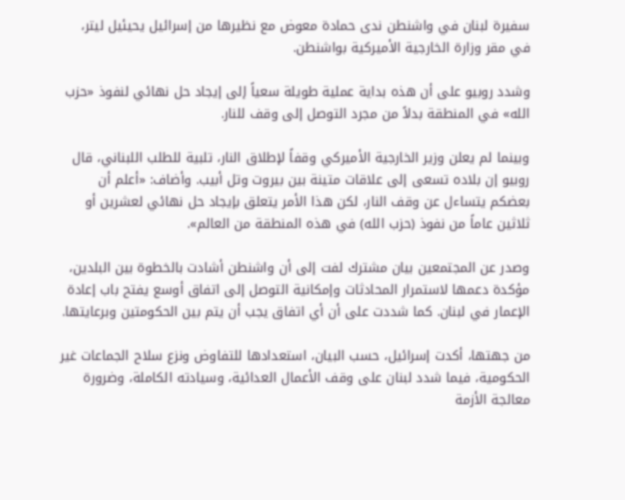سفيرة لبنان في واشنطن ندى حمادة معوض مع نظيرها من إسرائيل يحيئيل ليتر، في مقر وزارة الخارجية الأميركية بواشنطن.

وشدد روبيو على أن هذه بداية عملية طويلة سعياً إلى إيجاد حل نهائي لنفوذ «حزب الله» في المنطقة بدلاً من مجرد التوصل إلى وقف للنار.

وبينما لم يعلن وزير الخارجية الأميركي وقفاً لإطلاق النار، تلبية للطلب اللبناني، قال روبيو إن بلاده تسعى إلى علاقات متينة بين بيروت وتل أبيب. وأضاف: «أعلم أن بعضكم يتساءل عن وقف النار، لكن هذا الأمر يتعلق بإيجاد حل نهائي لعشرين أو ثلاثين عاماً من نفوذ (حزب الله) في هذه المنطقة من العالم».

وصدر عن المجتمعين بيان مشترك لفت إلى أن واشنطن أشادت بالخطوة بين البلدين، مؤكدة دعمها لاستمرار المحادثات وإمكانية التوصل إلى اتفاق أوسع يفتح باب إعادة الإعمار في لبنان. كما شددت على أن أي اتفاق يجب أن يتم بين الحكومتين وبرعايتها.

من جهتها، أكدت إسرائيل، حسب البيان، استعدادها للتفاوض ونزع سلاح الجماعات غير الحكومية، فيما شدد لبنان على وقف الأعمال العدائية، وسيادته الكاملة، وضرورة معالجة الأزمة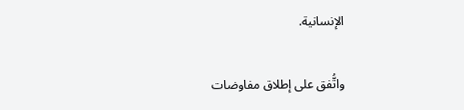الإنسانية.

واتُّفق على إطلاق مفاوضات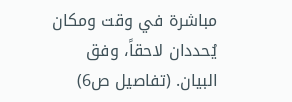مباشرة في وقت ومكان يُحددان لاحقاً، وفق البيان. (تفاصيل ص6)